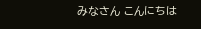みなさん こんにちは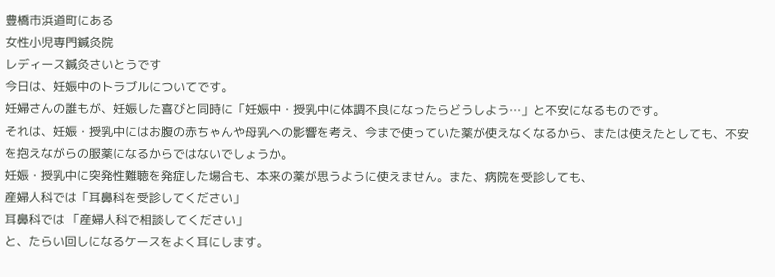豊橋市浜道町にある
女性小児専門鍼灸院
レディース鍼灸さいとうです
今日は、妊娠中のトラブルについてです。
妊婦さんの誰もが、妊娠した喜びと同時に「妊娠中・授乳中に体調不良になったらどうしよう…」と不安になるものです。
それは、妊娠・授乳中にはお腹の赤ちゃんや母乳への影響を考え、今まで使っていた薬が使えなくなるから、または使えたとしても、不安を抱えながらの服薬になるからではないでしょうか。
妊娠・授乳中に突発性難聴を発症した場合も、本来の薬が思うように使えません。また、病院を受診しても、
産婦人科では「耳鼻科を受診してください」
耳鼻科では 「産婦人科で相談してください」
と、たらい回しになるケースをよく耳にします。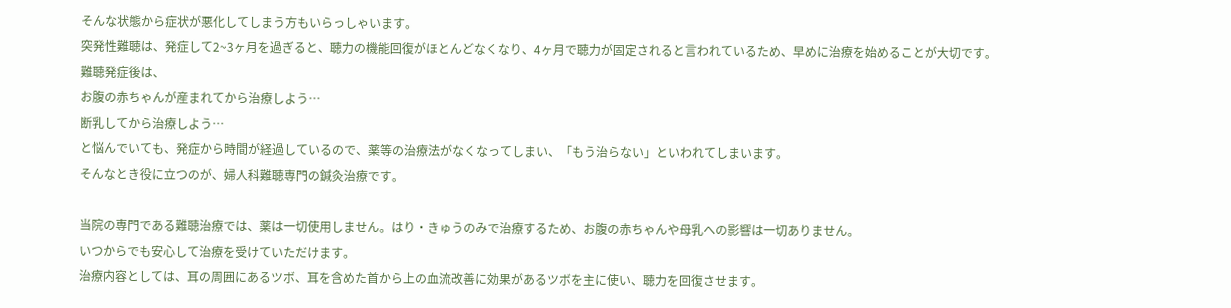そんな状態から症状が悪化してしまう方もいらっしゃいます。
突発性難聴は、発症して2~3ヶ月を過ぎると、聴力の機能回復がほとんどなくなり、4ヶ月で聴力が固定されると言われているため、早めに治療を始めることが大切です。
難聴発症後は、
お腹の赤ちゃんが産まれてから治療しよう…
断乳してから治療しよう…
と悩んでいても、発症から時間が経過しているので、薬等の治療法がなくなってしまい、「もう治らない」といわれてしまいます。
そんなとき役に立つのが、婦人科難聴専門の鍼灸治療です。

当院の専門である難聴治療では、薬は一切使用しません。はり・きゅうのみで治療するため、お腹の赤ちゃんや母乳への影響は一切ありません。
いつからでも安心して治療を受けていただけます。
治療内容としては、耳の周囲にあるツボ、耳を含めた首から上の血流改善に効果があるツボを主に使い、聴力を回復させます。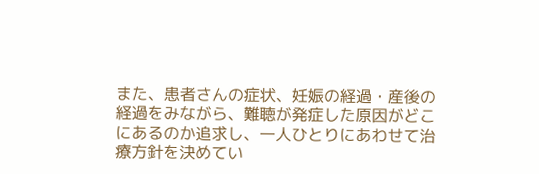また、患者さんの症状、妊娠の経過・産後の経過をみながら、難聴が発症した原因がどこにあるのか追求し、一人ひとりにあわせて治療方針を決めてい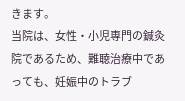きます。
当院は、女性・小児専門の鍼灸院であるため、難聴治療中であっても、妊娠中のトラブ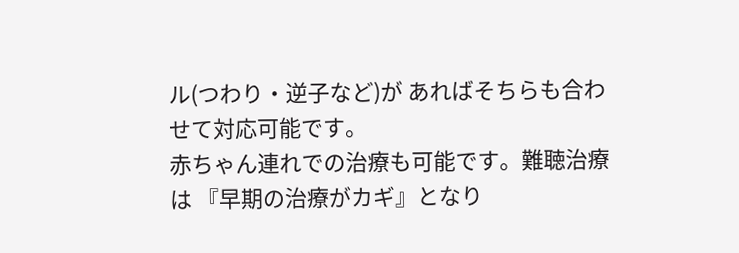ル(つわり・逆子など)が あればそちらも合わせて対応可能です。
赤ちゃん連れでの治療も可能です。難聴治療は 『早期の治療がカギ』となり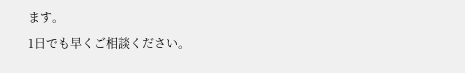ます。
1日でも早くご相談ください。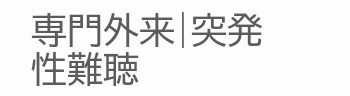専門外来|突発性難聴